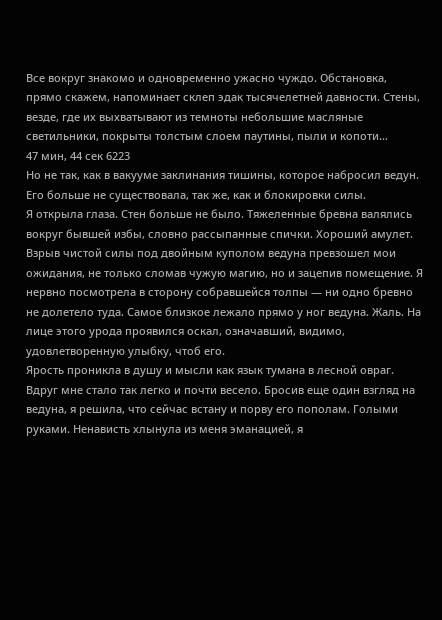Все вокруг знакомо и одновременно ужасно чуждо. Обстановка, прямо скажем, напоминает склеп эдак тысячелетней давности. Стены, везде, где их выхватывают из темноты небольшие масляные светильники, покрыты толстым слоем паутины, пыли и копоти…
47 мин, 44 сек 6223
Но не так, как в вакууме заклинания тишины, которое набросил ведун. Его больше не существовала, так же, как и блокировки силы.
Я открыла глаза. Стен больше не было. Тяжеленные бревна валялись вокруг бывшей избы, словно рассыпанные спички. Хороший амулет. Взрыв чистой силы под двойным куполом ведуна превзошел мои ожидания, не только сломав чужую магию, но и зацепив помещение. Я нервно посмотрела в сторону собравшейся толпы — ни одно бревно не долетело туда. Самое близкое лежало прямо у ног ведуна. Жаль. На лице этого урода проявился оскал, означавший, видимо, удовлетворенную улыбку, чтоб его.
Ярость проникла в душу и мысли как язык тумана в лесной овраг. Вдруг мне стало так легко и почти весело. Бросив еще один взгляд на ведуна, я решила, что сейчас встану и порву его пополам. Голыми руками. Ненависть хлынула из меня эманацией, я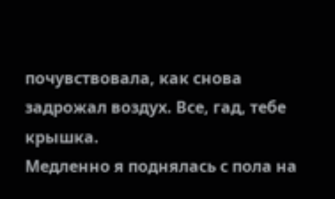почувствовала, как снова задрожал воздух. Все, гад, тебе крышка.
Медленно я поднялась с пола на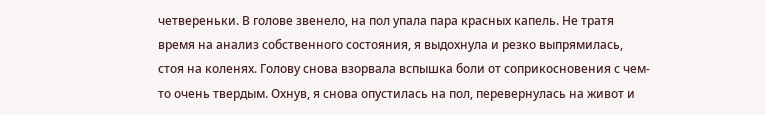четвереньки. В голове звенело, на пол упала пара красных капель. Не тратя время на анализ собственного состояния, я выдохнула и резко выпрямилась, стоя на коленях. Голову снова взорвала вспышка боли от соприкосновения с чем-то очень твердым. Охнув, я снова опустилась на пол, перевернулась на живот и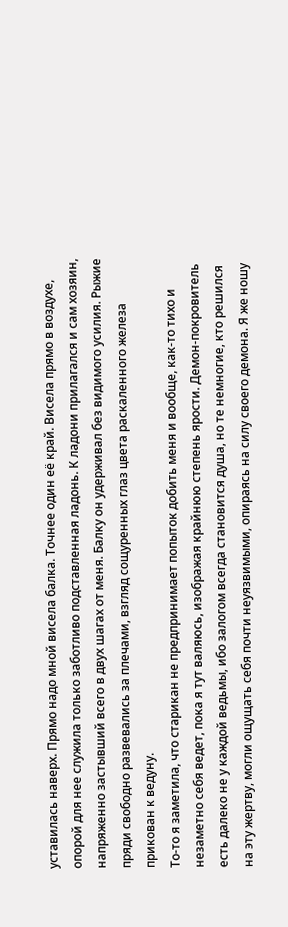уставилась наверх. Прямо надо мной висела балка. Точнее один её край. Висела прямо в воздухе, опорой для нее служила только заботливо подставленная ладонь. К ладони прилагался и сам хозяин, напряженно застывший всего в двух шагах от меня. Балку он удерживал без видимого усилия. Рыжие пряди свободно развевались за плечами, взгляд сощуренных глаз цвета раскаленного железа прикован к ведуну.
То-то я заметила, что старикан не предпринимает попыток добить меня и вообще, как-то тихо и незаметно себя ведет, пока я тут валяюсь, изображая крайнюю степень ярости. Демон-покровитель есть далеко не у каждой ведьмы, ибо залогом всегда становится душа, но те немногие, кто решился на эту жертву, могли ощущать себя почти неуязвимыми, опираясь на силу своего демона. Я же ношу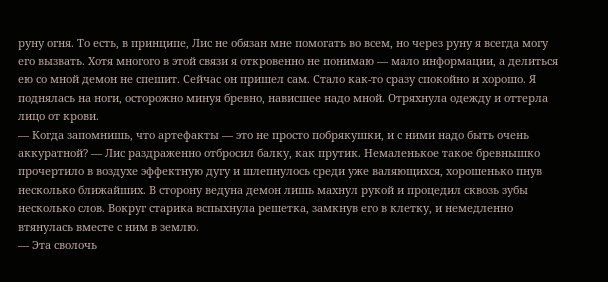руну огня. То есть, в принципе, Лис не обязан мне помогать во всем, но через руну я всегда могу его вызвать. Хотя многого в этой связи я откровенно не понимаю — мало информации, а делиться ею со мной демон не спешит. Сейчас он пришел сам. Стало как-то сразу спокойно и хорошо. Я поднялась на ноги, осторожно минуя бревно, нависшее надо мной. Отряхнула одежду и оттерла лицо от крови.
— Когда запомнишь, что артефакты — это не просто побрякушки, и с ними надо быть очень аккуратной? — Лис раздраженно отбросил балку, как прутик. Немаленькое такое бревнышко прочертило в воздухе эффектную дугу и шлепнулось среди уже валяющихся, хорошенько пнув несколько ближайших. В сторону ведуна демон лишь махнул рукой и процедил сквозь зубы несколько слов. Вокруг старика вспыхнула решетка, замкнув его в клетку, и немедленно втянулась вместе с ним в землю.
— Эта сволочь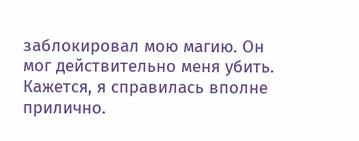заблокировал мою магию. Он мог действительно меня убить. Кажется, я справилась вполне прилично.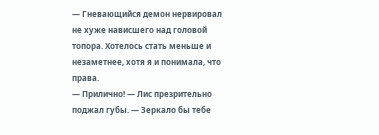— Гневающийся демон нервировал не хуже нависшего над головой топора. Хотелось стать меньше и незаметнее, хотя я и понимала, что права.
— Прилично! — Лис презрительно поджал губы. — Зеркало бы тебе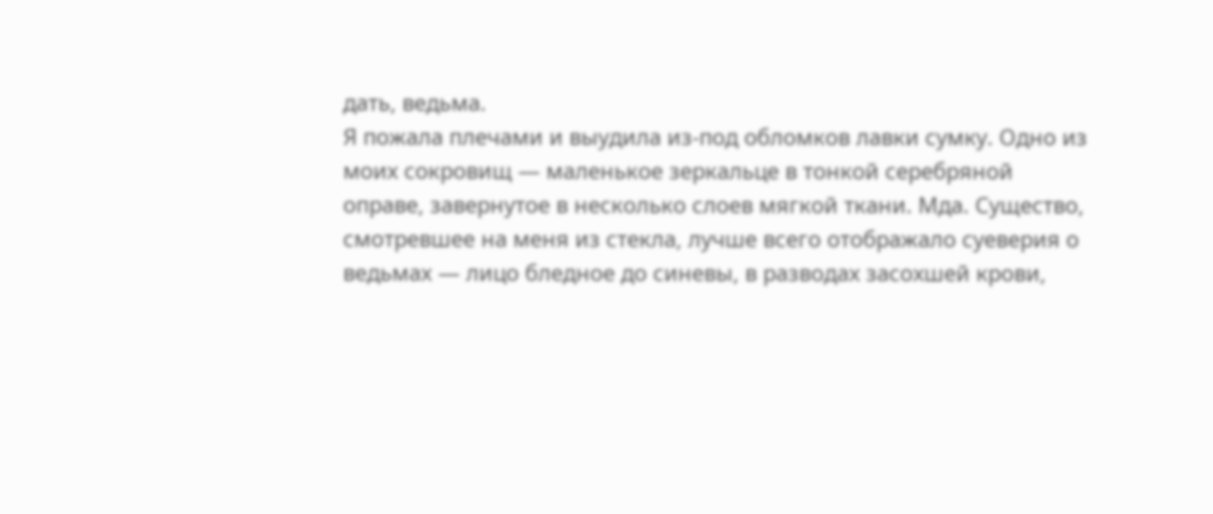дать, ведьма.
Я пожала плечами и выудила из-под обломков лавки сумку. Одно из моих сокровищ — маленькое зеркальце в тонкой серебряной оправе, завернутое в несколько слоев мягкой ткани. Мда. Существо, смотревшее на меня из стекла, лучше всего отображало суеверия о ведьмах — лицо бледное до синевы, в разводах засохшей крови,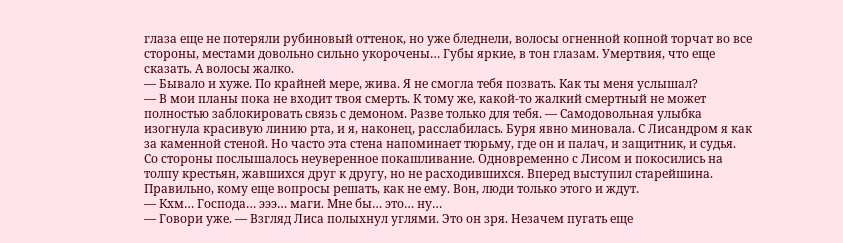глаза еще не потеряли рубиновый оттенок, но уже бледнели, волосы огненной копной торчат во все стороны, местами довольно сильно укорочены… Губы яркие, в тон глазам. Умертвия, что еще сказать. А волосы жалко.
— Бывало и хуже. По крайней мере, жива. Я не смогла тебя позвать. Как ты меня услышал?
— В мои планы пока не входит твоя смерть. К тому же, какой-то жалкий смертный не может полностью заблокировать связь с демоном. Разве только для тебя. — Самодовольная улыбка изогнула красивую линию рта, и я, наконец, расслабилась. Буря явно миновала. С Лисандром я как за каменной стеной. Но часто эта стена напоминает тюрьму, где он и палач, и защитник, и судья.
Со стороны послышалось неуверенное покашливание. Одновременно с Лисом и покосились на толпу крестьян, жавшихся друг к другу, но не расходившихся. Вперед выступил старейшина. Правильно, кому еще вопросы решать, как не ему. Вон, люди только этого и ждут.
— Кхм… Господа… эээ… маги. Мне бы… это… ну…
— Говори уже. — Взгляд Лиса полыхнул углями. Это он зря. Незачем пугать еще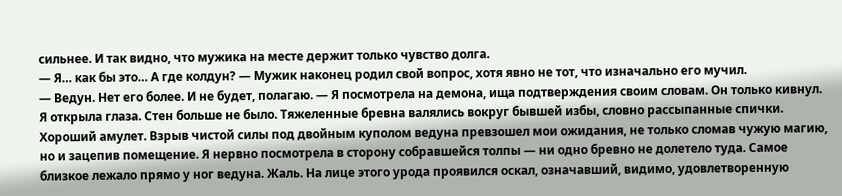сильнее. И так видно, что мужика на месте держит только чувство долга.
— Я… как бы это… А где колдун? — Мужик наконец родил свой вопрос, хотя явно не тот, что изначально его мучил.
— Ведун. Нет его более. И не будет, полагаю. — Я посмотрела на демона, ища подтверждения своим словам. Он только кивнул.
Я открыла глаза. Стен больше не было. Тяжеленные бревна валялись вокруг бывшей избы, словно рассыпанные спички. Хороший амулет. Взрыв чистой силы под двойным куполом ведуна превзошел мои ожидания, не только сломав чужую магию, но и зацепив помещение. Я нервно посмотрела в сторону собравшейся толпы — ни одно бревно не долетело туда. Самое близкое лежало прямо у ног ведуна. Жаль. На лице этого урода проявился оскал, означавший, видимо, удовлетворенную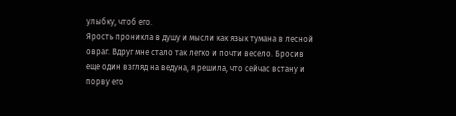улыбку, чтоб его.
Ярость проникла в душу и мысли как язык тумана в лесной овраг. Вдруг мне стало так легко и почти весело. Бросив еще один взгляд на ведуна, я решила, что сейчас встану и порву его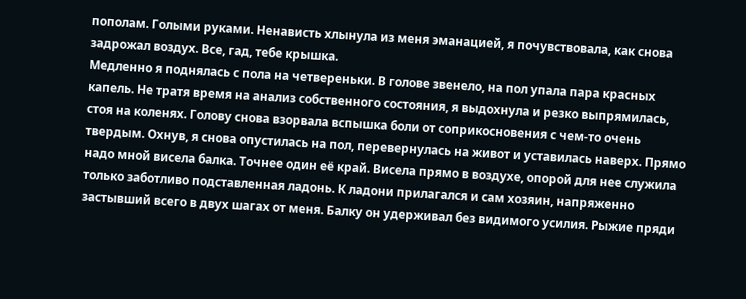пополам. Голыми руками. Ненависть хлынула из меня эманацией, я почувствовала, как снова задрожал воздух. Все, гад, тебе крышка.
Медленно я поднялась с пола на четвереньки. В голове звенело, на пол упала пара красных капель. Не тратя время на анализ собственного состояния, я выдохнула и резко выпрямилась, стоя на коленях. Голову снова взорвала вспышка боли от соприкосновения с чем-то очень твердым. Охнув, я снова опустилась на пол, перевернулась на живот и уставилась наверх. Прямо надо мной висела балка. Точнее один её край. Висела прямо в воздухе, опорой для нее служила только заботливо подставленная ладонь. К ладони прилагался и сам хозяин, напряженно застывший всего в двух шагах от меня. Балку он удерживал без видимого усилия. Рыжие пряди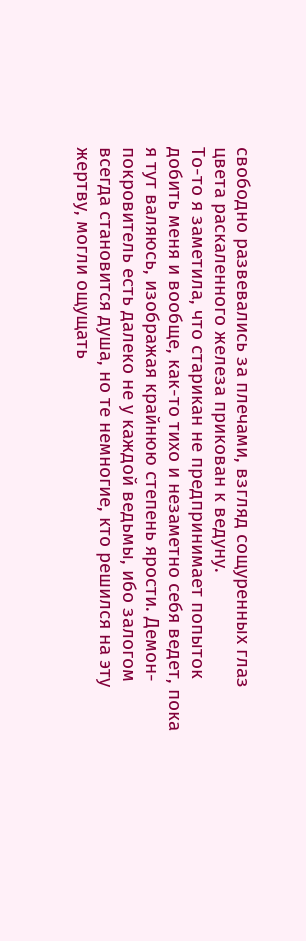свободно развевались за плечами, взгляд сощуренных глаз цвета раскаленного железа прикован к ведуну.
То-то я заметила, что старикан не предпринимает попыток добить меня и вообще, как-то тихо и незаметно себя ведет, пока я тут валяюсь, изображая крайнюю степень ярости. Демон-покровитель есть далеко не у каждой ведьмы, ибо залогом всегда становится душа, но те немногие, кто решился на эту жертву, могли ощущать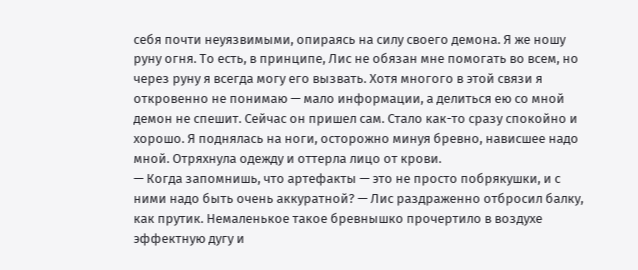себя почти неуязвимыми, опираясь на силу своего демона. Я же ношу руну огня. То есть, в принципе, Лис не обязан мне помогать во всем, но через руну я всегда могу его вызвать. Хотя многого в этой связи я откровенно не понимаю — мало информации, а делиться ею со мной демон не спешит. Сейчас он пришел сам. Стало как-то сразу спокойно и хорошо. Я поднялась на ноги, осторожно минуя бревно, нависшее надо мной. Отряхнула одежду и оттерла лицо от крови.
— Когда запомнишь, что артефакты — это не просто побрякушки, и с ними надо быть очень аккуратной? — Лис раздраженно отбросил балку, как прутик. Немаленькое такое бревнышко прочертило в воздухе эффектную дугу и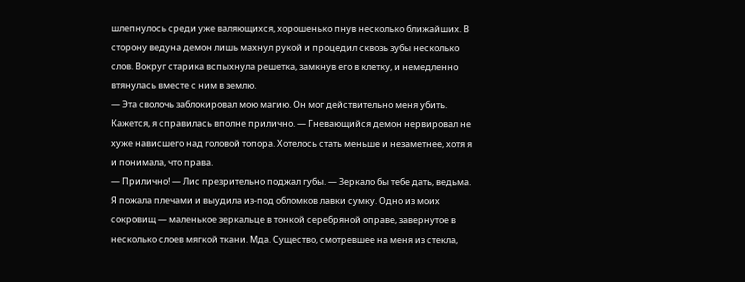шлепнулось среди уже валяющихся, хорошенько пнув несколько ближайших. В сторону ведуна демон лишь махнул рукой и процедил сквозь зубы несколько слов. Вокруг старика вспыхнула решетка, замкнув его в клетку, и немедленно втянулась вместе с ним в землю.
— Эта сволочь заблокировал мою магию. Он мог действительно меня убить. Кажется, я справилась вполне прилично. — Гневающийся демон нервировал не хуже нависшего над головой топора. Хотелось стать меньше и незаметнее, хотя я и понимала, что права.
— Прилично! — Лис презрительно поджал губы. — Зеркало бы тебе дать, ведьма.
Я пожала плечами и выудила из-под обломков лавки сумку. Одно из моих сокровищ — маленькое зеркальце в тонкой серебряной оправе, завернутое в несколько слоев мягкой ткани. Мда. Существо, смотревшее на меня из стекла,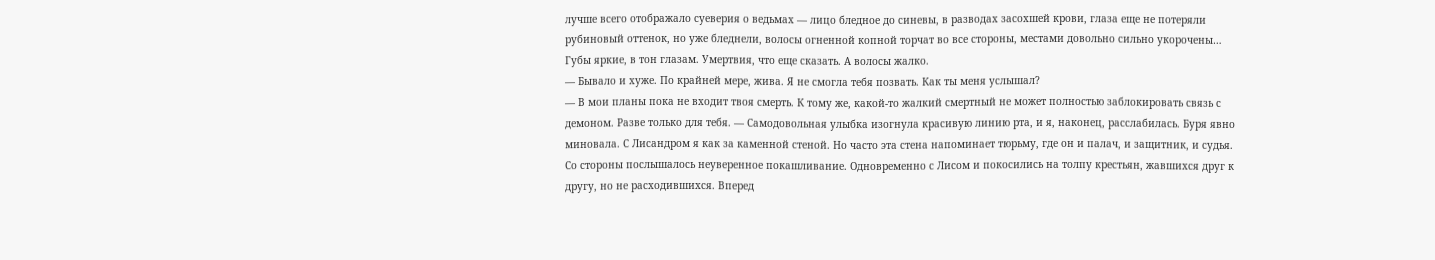лучше всего отображало суеверия о ведьмах — лицо бледное до синевы, в разводах засохшей крови, глаза еще не потеряли рубиновый оттенок, но уже бледнели, волосы огненной копной торчат во все стороны, местами довольно сильно укорочены… Губы яркие, в тон глазам. Умертвия, что еще сказать. А волосы жалко.
— Бывало и хуже. По крайней мере, жива. Я не смогла тебя позвать. Как ты меня услышал?
— В мои планы пока не входит твоя смерть. К тому же, какой-то жалкий смертный не может полностью заблокировать связь с демоном. Разве только для тебя. — Самодовольная улыбка изогнула красивую линию рта, и я, наконец, расслабилась. Буря явно миновала. С Лисандром я как за каменной стеной. Но часто эта стена напоминает тюрьму, где он и палач, и защитник, и судья.
Со стороны послышалось неуверенное покашливание. Одновременно с Лисом и покосились на толпу крестьян, жавшихся друг к другу, но не расходившихся. Вперед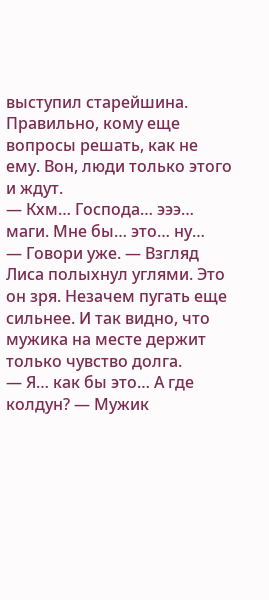выступил старейшина. Правильно, кому еще вопросы решать, как не ему. Вон, люди только этого и ждут.
— Кхм… Господа… эээ… маги. Мне бы… это… ну…
— Говори уже. — Взгляд Лиса полыхнул углями. Это он зря. Незачем пугать еще сильнее. И так видно, что мужика на месте держит только чувство долга.
— Я… как бы это… А где колдун? — Мужик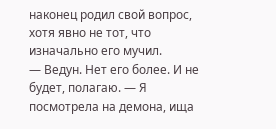наконец родил свой вопрос, хотя явно не тот, что изначально его мучил.
— Ведун. Нет его более. И не будет, полагаю. — Я посмотрела на демона, ища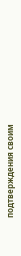подтверждения своим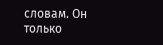словам. Он только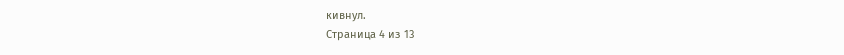кивнул.
Страница 4 из 13